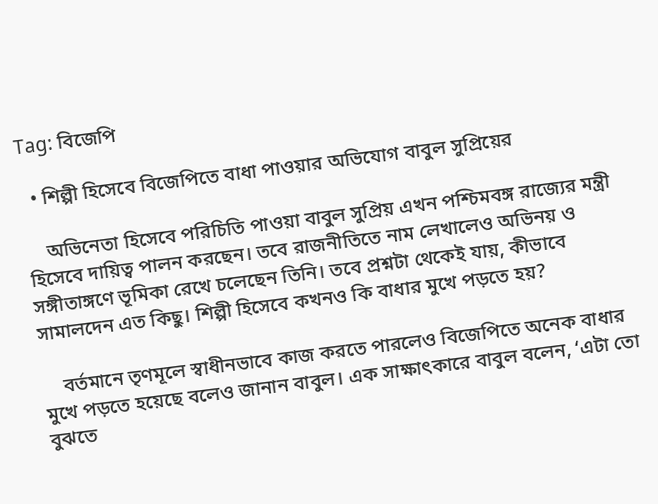Tag: বিজেপি

  • শিল্পী হিসেবে বিজেপিতে বাধা পাওয়ার অভিযোগ বাবুল সুপ্রিয়ের

    অভিনেতা হিসেবে পরিচিতি পাওয়া বাবুল সুপ্রিয় এখন পশ্চিমবঙ্গ রাজ্যের মন্ত্রী হিসেবে দায়িত্ব পালন করছেন। তবে রাজনীতিতে নাম লেখালেও অভিনয় ও সঙ্গীতাঙ্গণে ভূমিকা রেখে চলেছেন তিনি। তবে প্রশ্নটা থেকেই যায়, কীভাবে সামালদেন এত কিছু। শিল্পী হিসেবে কখনও কি বাধার মুখে পড়তে হয়?

    বর্তমানে তৃণমূলে স্বাধীনভাবে কাজ করতে পারলেও বিজেপিতে অনেক বাধার মুখে পড়তে হয়েছে বলেও জানান বাবুল। এক সাক্ষাৎকারে বাবুল বলেন, ‘এটা তো বুঝতে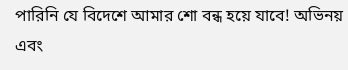পারিনি যে বিদেশে আমার শো বন্ধ হয়ে যাবে! অভিনয় এবং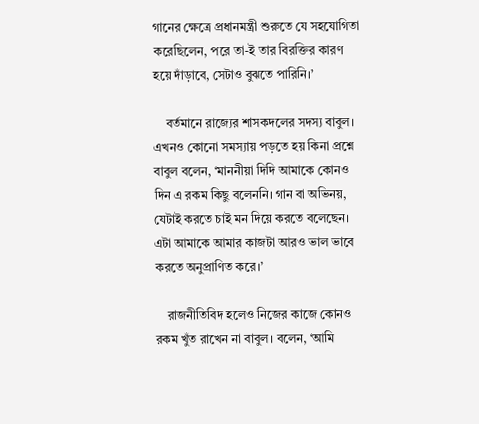গানের ক্ষেত্রে প্রধানমন্ত্রী শুরুতে যে সহযোগিতা করেছিলেন, পরে তা-ই তার বিরক্তির কারণ হয়ে দাঁড়াবে, সেটাও বুঝতে পারিনি।’

    বর্তমানে রাজ্যের শাসকদলের সদস্য বাবুল। এখনও কোনো সমস্যায় পড়তে হয় কিনা প্রশ্নে বাবুল বলেন, ‘মাননীয়া দিদি আমাকে কোনও দিন এ রকম কিছু বলেননি। গান বা অভিনয়, যেটাই করতে চাই মন দিয়ে করতে বলেছেন। এটা আমাকে আমার কাজটা আরও ভাল ভাবে করতে অনুপ্রাণিত করে।’

    রাজনীতিবিদ হলেও নিজের কাজে কোনও রকম খুঁত রাখেন না বাবুল। বলেন, ‘আমি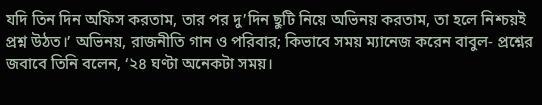যদি তিন দিন অফিস করতাম, তার পর দু’দিন ছুটি নিয়ে অভিনয় করতাম, তা হলে নিশ্চয়ই প্রশ্ন উঠত।’ অভিনয়, রাজনীতি গান ও পরিবার; কিভাবে সময় ম্যানেজ করেন বাবুল- প্রশ্নের জবাবে তিনি বলেন, ‘২৪ ঘণ্টা অনেকটা সময়।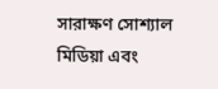সারাক্ষণ সোশ্যাল মিডিয়া এবং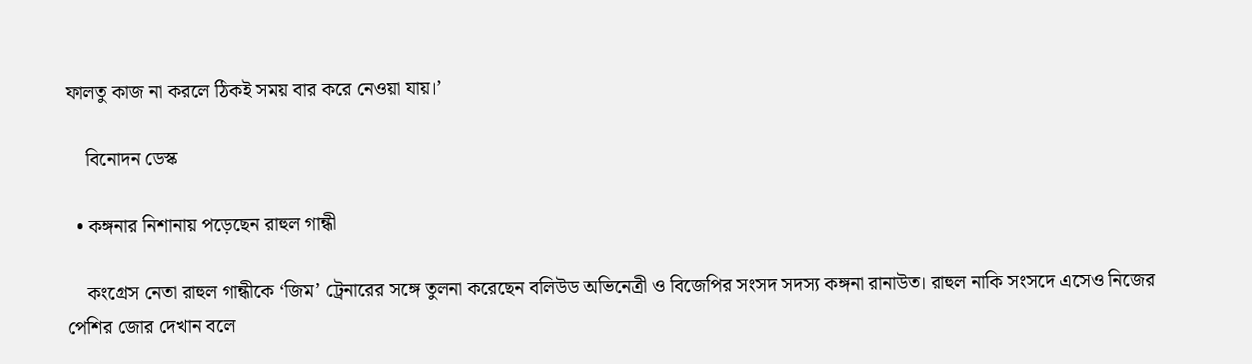ফালতু কাজ না করলে ঠিকই সময় বার করে নেওয়া যায়।’

    বিনোদন ডেস্ক

  • কঙ্গনার নিশানায় পড়েছেন রাহুল গান্ধী

    কংগ্রেস নেতা রাহুল গান্ধীকে ‘জিম’ ট্রেনারের সঙ্গে তুলনা করেছেন বলিউড অভিনেত্রী ও বিজেপির সংসদ সদস্য কঙ্গনা রানাউত। রাহুল নাকি সংসদে এসেও নিজের পেশির জোর দেখান বলে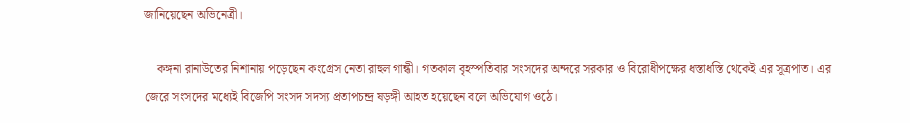জানিয়েছেন অভিনেত্রী।

    কঙ্গনা রানাউতের নিশানায় পড়েছেন কংগ্রেস নেতা রাহুল গান্ধী। গতকাল বৃহস্পতিবার সংসদের অন্দরে সরকার ও বিরোধীপক্ষের ধস্তাধস্তি থেকেই এর সূত্রপাত। এর জেরে সংসদের মধ্যেই বিজেপি সংসদ সদস্য প্রতাপচন্দ্র ষড়ঙ্গী আহত হয়েছেন বলে অভিযোগ ওঠে।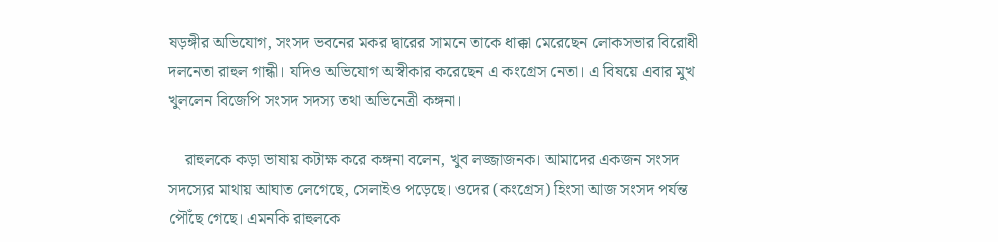ষড়ঙ্গীর অভিযোগ, সংসদ ভবনের মকর দ্বারের সামনে তাকে ধাক্কা মেরেছেন লোকসভার বিরোধী দলনেতা রাহুল গান্ধী। যদিও অভিযোগ অস্বীকার করেছেন এ কংগ্রেস নেতা। এ বিষয়ে এবার মুখ খুললেন বিজেপি সংসদ সদস্য তথা অভিনেত্রী কঙ্গনা।

    রাহুলকে কড়া ভাষায় কটাক্ষ করে কঙ্গনা বলেন, খুব লজ্জাজনক। আমাদের একজন সংসদ সদস্যের মাথায় আঘাত লেগেছে, সেলাইও পড়েছে। ওদের (কংগ্রেস) হিংসা আজ সংসদ পর্যন্ত পৌঁছে গেছে। এমনকি রাহুলকে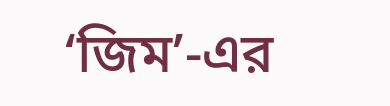‘জিম’-এর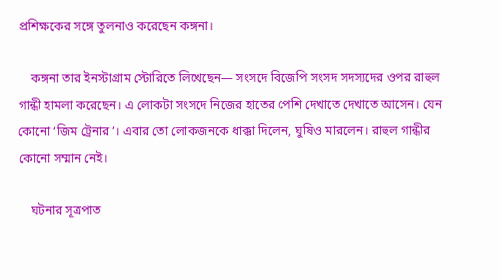প্রশিক্ষকের সঙ্গে তুলনাও করেছেন কঙ্গনা।

    কঙ্গনা তার ইনস্টাগ্রাম স্টোরিতে লিখেছেন— সংসদে বিজেপি সংসদ সদস্যদের ওপর রাহুল গান্ধী হামলা করেছেন। এ লোকটা সংসদে নিজের হাতের পেশি দেখাতে দেখাতে আসেন। যেন কোনো ‘জিম ট্রেনার’। এবার তো লোকজনকে ধাক্কা দিলেন, ঘুষিও মারলেন। রাহুল গান্ধীর কোনো সম্মান নেই।

    ঘটনার সূত্রপাত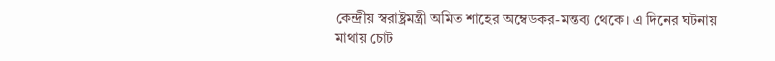কেন্দ্রীয় স্বরাষ্ট্রমন্ত্রী অমিত শাহের অম্বেডকর-মন্তব্য থেকে। এ দিনের ঘটনায় মাথায় চোট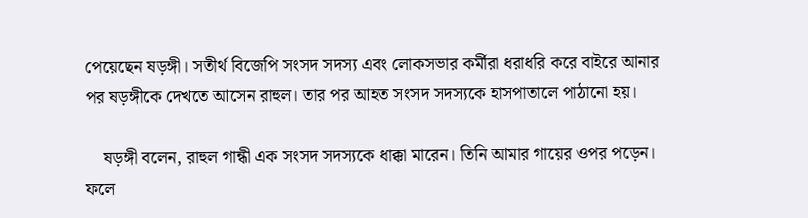পেয়েছেন ষড়ঙ্গী। সতীর্থ বিজেপি সংসদ সদস্য এবং লোকসভার কর্মীরা ধরাধরি করে বাইরে আনার পর ষড়ঙ্গীকে দেখতে আসেন রাহুল। তার পর আহত সংসদ সদস্যকে হাসপাতালে পাঠানো হয়।

    ষড়ঙ্গী বলেন, রাহুল গান্ধী এক সংসদ সদস্যকে ধাক্কা মারেন। তিনি আমার গায়ের ওপর পড়েন। ফলে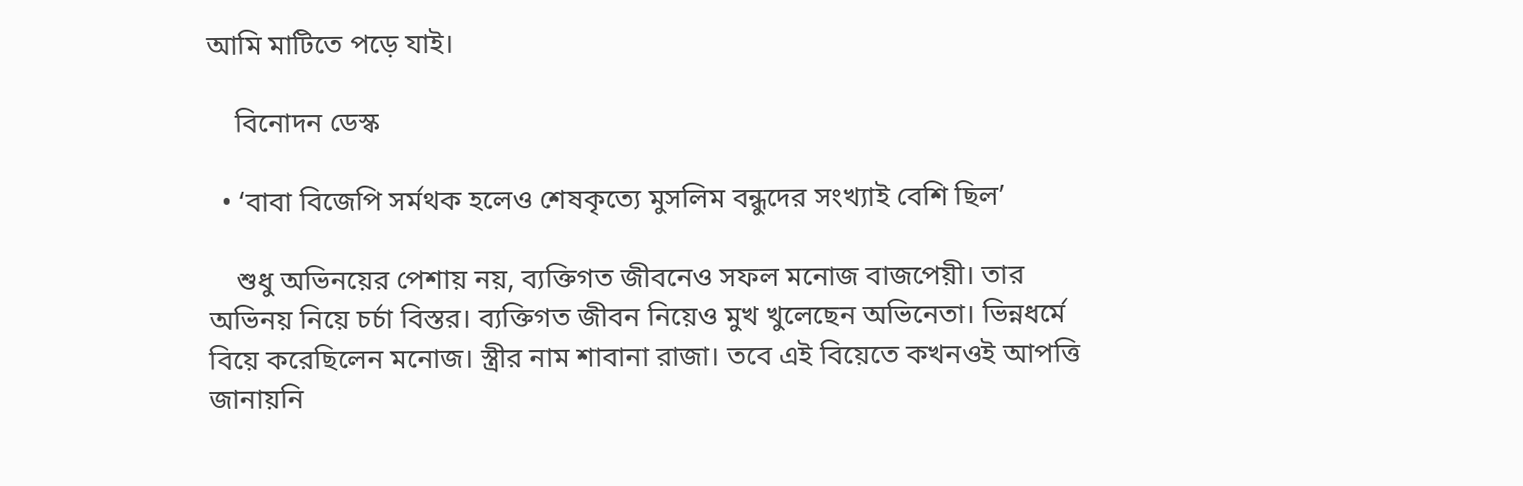আমি মাটিতে পড়ে যাই।

    বিনোদন ডেস্ক

  • ‘বাবা বিজেপি সর্মথক হলেও শেষকৃত্যে মুসলিম বন্ধুদের সংখ্যাই বেশি ছিল’

    শুধু অভিনয়ের পেশায় নয়, ব্যক্তিগত জীবনেও সফল মনোজ বাজপেয়ী। তার অভিনয় নিয়ে চর্চা বিস্তর। ব্যক্তিগত জীবন নিয়েও মুখ খুলেছেন অভিনেতা। ভিন্নধর্মে বিয়ে করেছিলেন মনোজ। স্ত্রীর নাম শাবানা রাজা। তবে এই বিয়েতে কখনওই আপত্তি জানায়নি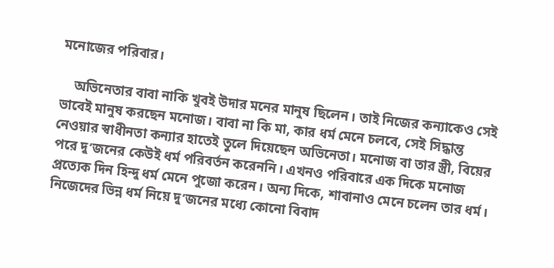মনোজের পরিবার।

    অভিনেতার বাবা নাকি খুবই উদার মনের মানুষ ছিলেন। তাই নিজের কন্যাকেও সেই ভাবেই মানুষ করছেন মনোজ। বাবা না কি মা, কার ধর্ম মেনে চলবে, সেই সিদ্ধান্ত নেওয়ার স্বাধীনতা কন্যার হাতেই তুলে দিয়েছেন অভিনেতা। মনোজ বা তার স্ত্রী, বিয়ের পরে দু’জনের কেউই ধর্ম পরিবর্তন করেননি। এখনও পরিবারে এক দিকে মনোজ প্রত্যেক দিন হিন্দু ধর্ম মেনে পুজো করেন। অন্য দিকে, শাবানাও মেনে চলেন তার ধর্ম। নিজেদের ভিন্ন ধর্ম নিয়ে দু’জনের মধ্যে কোনো বিবাদ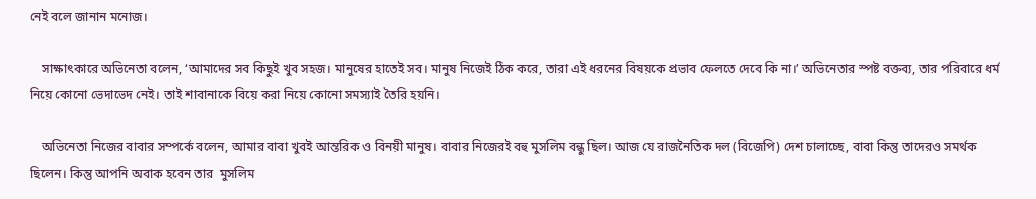নেই বলে জানান মনোজ।

    সাক্ষাৎকারে অভিনেতা বলেন, ‘আমাদের সব কিছুই খুব সহজ। মানুষের হাতেই সব। মানুষ নিজেই ঠিক করে, তারা এই ধরনের বিষয়কে প্রভাব ফেলতে দেবে কি না।’ অভিনেতার স্পষ্ট বক্তব্য, তার পরিবারে ধর্ম নিয়ে কোনো ভেদাভেদ নেই। তাই শাবানাকে বিয়ে করা নিয়ে কোনো সমস্যাই তৈরি হয়নি।

    অভিনেতা নিজের বাবার সম্পর্কে বলেন, আমার বাবা খুবই আন্তরিক ও বিনয়ী মানুষ। বাবার নিজেরই বহু মুসলিম বন্ধু ছিল। আজ যে রাজনৈতিক দল (বিজেপি) দেশ চালাচ্ছে, বাবা কিন্তু তাদেরও সমর্থক ছিলেন। কিন্তু আপনি অবাক হবেন তার  মুসলিম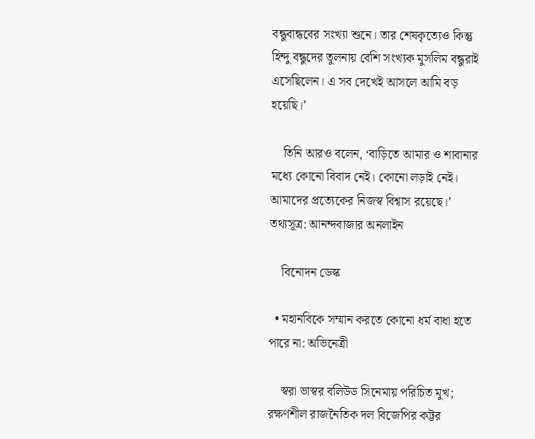বন্ধুবান্ধবের সংখ্যা শুনে। তার শেষকৃত্যেও কিন্তু হিন্দু বন্ধুদের তুলনায় বেশি সংখ্যক মুসলিম বন্ধুরাই এসেছিলেন। এ সব দেখেই আসলে আমি বড় হয়েছি।’

    তিনি আরও বলেন, ‘বাড়িতে আমার ও শাবানার মধ্যে কোনো বিবাদ নেই। কোনো লড়াই নেই। আমাদের প্রত্যেকের নিজস্ব বিশ্বাস রয়েছে।’ তথ্যসূত্র: আনন্দবাজার অনলাইন

    বিনোদন ডেস্ক

  • মহানবিকে সম্মান করতে কোনো ধর্ম বাধা হতে পারে না: অভিনেত্রী

    স্বরা ভাস্বর বলিউড সিনেমায় পরিচিত মুখ; রক্ষণশীল রাজনৈতিক দল বিজেপির কট্টর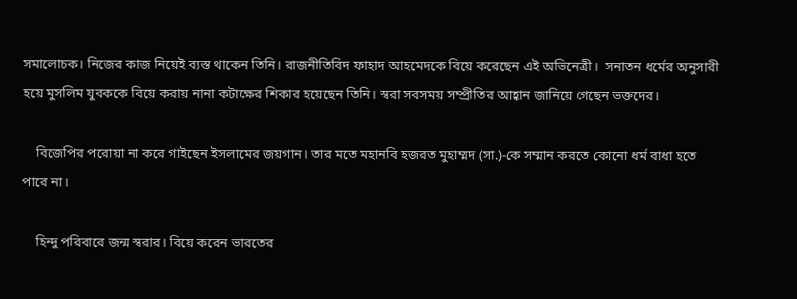সমালোচক। নিজের কাজ নিয়েই ব্যস্ত থাকেন তিনি। রাজনীতিবিদ ফাহাদ আহমেদকে বিয়ে করেছেন এই অভিনেত্রী।  সনাতন ধর্মের অনুসারী হয়ে মুসলিম যুবককে বিয়ে করায় নানা কটাক্ষের শিকার হয়েছেন তিনি। স্বরা সবসময় সম্প্রীতির আহ্বান জানিয়ে গেছেন ভক্তদের।

    বিজেপির পরোয়া না করে গাইছেন ইসলামের জয়গান। তার মতে মহানবি হজরত মুহাম্মদ (সা.)-কে সম্মান করতে কোনো ধর্ম বাধা হতে পারে না।

    হিন্দু পরিবারে জন্ম স্বরার। বিয়ে করেন ভারতের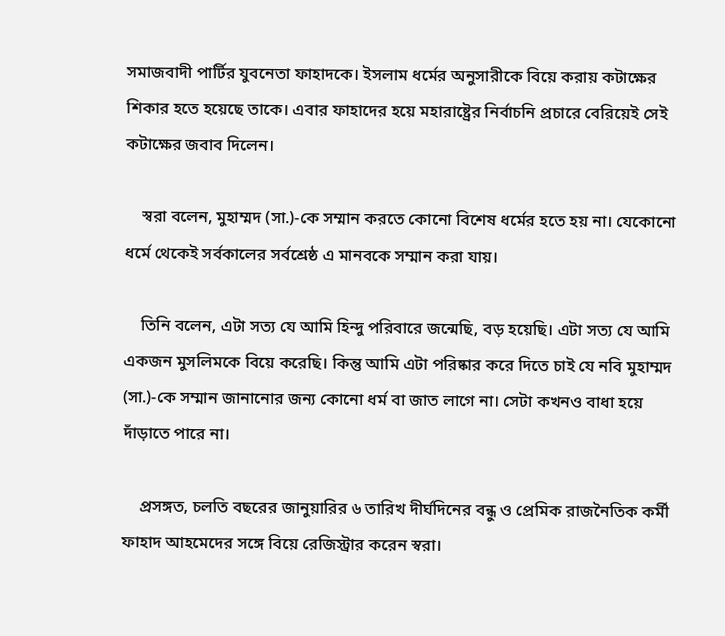সমাজবাদী পার্টির যুবনেতা ফাহাদকে। ইসলাম ধর্মের অনুসারীকে বিয়ে করায় কটাক্ষের শিকার হতে হয়েছে তাকে। এবার ফাহাদের হয়ে মহারাষ্ট্রের নির্বাচনি প্রচারে বেরিয়েই সেই কটাক্ষের জবাব দিলেন।

    স্বরা বলেন, মুহাম্মদ (সা.)-কে সম্মান করতে কোনো বিশেষ ধর্মের হতে হয় না। যেকোনো ধর্মে থেকেই সর্বকালের সর্বশ্রেষ্ঠ এ মানবকে সম্মান করা যায়।

    তিনি বলেন, এটা সত্য যে আমি হিন্দু পরিবারে জন্মেছি, বড় হয়েছি। এটা সত্য যে আমি একজন মুসলিমকে বিয়ে করেছি। কিন্তু আমি এটা পরিষ্কার করে দিতে চাই যে নবি মুহাম্মদ (সা.)-কে সম্মান জানানোর জন্য কোনো ধর্ম বা জাত লাগে না। সেটা কখনও বাধা হয়ে দাঁড়াতে পারে না।

    প্রসঙ্গত, চলতি বছরের জানুয়ারির ৬ তারিখ দীর্ঘদিনের বন্ধু ও প্রেমিক রাজনৈতিক কর্মী ফাহাদ আহমেদের সঙ্গে বিয়ে রেজিস্ট্রার করেন স্বরা।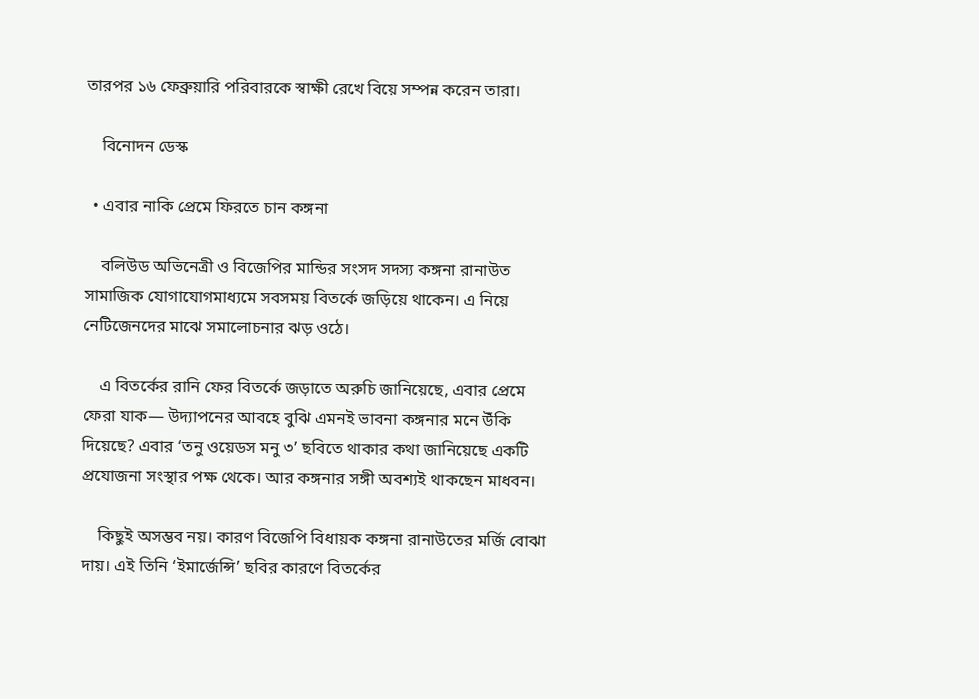তারপর ১৬ ফেব্রুয়ারি পরিবারকে স্বাক্ষী রেখে বিয়ে সম্পন্ন করেন তারা।

    বিনোদন ডেস্ক

  • এবার নাকি প্রেমে ফিরতে চান কঙ্গনা

    বলিউড অভিনেত্রী ও বিজেপির মান্ডির সংসদ সদস্য কঙ্গনা রানাউত সামাজিক যোগাযোগমাধ্যমে সবসময় বিতর্কে জড়িয়ে থাকেন। এ নিয়ে নেটিজেনদের মাঝে সমালোচনার ঝড় ওঠে।

    এ বিতর্কের রানি ফের বিতর্কে জড়াতে অরুচি জানিয়েছে, এবার প্রেমে ফেরা যাক— উদ্যাপনের আবহে বুঝি এমনই ভাবনা কঙ্গনার মনে উঁকি দিয়েছে? এবার ‘তনু ওয়েডস মনু ৩’ ছবিতে থাকার কথা জানিয়েছে একটি প্রযোজনা সংস্থার পক্ষ থেকে। আর কঙ্গনার সঙ্গী অবশ্যই থাকছেন মাধবন।

    কিছুই অসম্ভব নয়। কারণ বিজেপি বিধায়ক কঙ্গনা রানাউতের মর্জি বোঝা দায়। এই তিনি ‘ইমার্জেন্সি’ ছবির কারণে বিতর্কের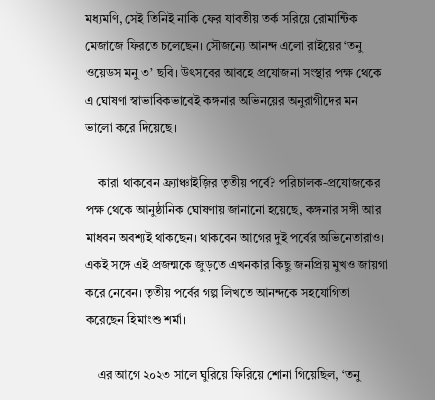মধ্যমণি, সেই তিনিই নাকি ফের যাবতীয় তর্ক সরিয়ে রোমান্টিক মেজাজে ফিরতে চলেছেন। সৌজন্যে আনন্দ এলো রাইয়ের ‘তনু ওয়েডস মনু ৩’ ছবি। উৎসবের আবহে প্রযোজনা সংস্থার পক্ষ থেকে এ ঘোষণা স্বাভাবিকভাবেই কঙ্গনার অভিনয়ের অনুরাগীদের মন ভালো করে দিয়েছে।

    কারা থাকবেন ফ্র্যাঞ্চাইজ়ির তৃতীয় পর্বে? পরিচালক-প্রযোজকের পক্ষ থেকে আনুষ্ঠানিক ঘোষণায় জানানো হয়েছে, কঙ্গনার সঙ্গী আর মাধবন অবশ্যই থাকছেন। থাকবেন আগের দুই পর্বের অভিনেতারাও। একই সঙ্গে এই প্রজন্মকে জুড়তে এখনকার কিছু জনপ্রিয় মুখও জায়গা করে নেবেন। তৃতীয় পর্বের গল্প লিখতে আনন্দকে সহযোগিতা করেছেন হিমাংশু শর্মা।

    এর আগে ২০২৩ সালে ঘুরিয়ে ফিরিয়ে শোনা গিয়েছিল, ‘তনু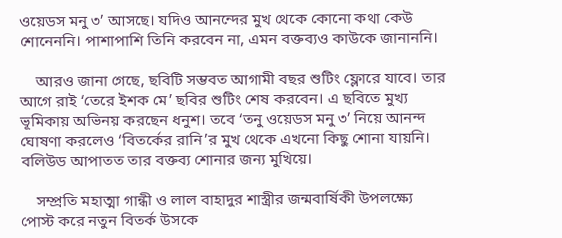ওয়েডস মনু ৩’ আসছে। যদিও আনন্দের মুখ থেকে কোনো কথা কেউ শোনেননি। পাশাপাশি তিনি করবেন না, এমন বক্তব্যও কাউকে জানাননি।

    আরও জানা গেছে, ছবিটি সম্ভবত আগামী বছর শুটিং ফ্লোরে যাবে। তার আগে রাই ‘তেরে ইশক মে’ ছবির শুটিং শেষ করবেন। এ ছবিতে মুখ্য ভূমিকায় অভিনয় করছেন ধনুশ। তবে ‘তনু ওয়েডস মনু ৩’ নিয়ে আনন্দ ঘোষণা করলেও ‘বিতর্কের রানি’র মুখ থেকে এখনো কিছু শোনা যায়নি। বলিউড আপাতত তার বক্তব্য শোনার জন্য মুখিয়ে।

    সম্প্রতি মহাত্মা গান্ধী ও লাল বাহাদুর শাস্ত্রীর জন্মবার্ষিকী উপলক্ষ্যে পোস্ট করে নতুন বিতর্ক উসকে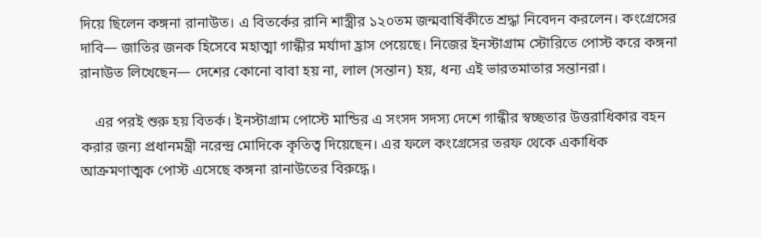দিয়ে ছিলেন কঙ্গনা রানাউত। এ বিতর্কের রানি শাস্ত্রীর ১২০তম জন্মবার্ষিকীতে শ্রদ্ধা নিবেদন করলেন। কংগ্রেসের দাবি— জাতির জনক হিসেবে মহাত্মা গান্ধীর মর্যাদা হ্রাস পেয়েছে। নিজের ইনস্টাগ্রাম স্টোরিতে পোস্ট করে কঙ্গনা রানাউত লিখেছেন— দেশের কোনো বাবা হয় না, লাল (সন্তান) হয়, ধন্য এই ভারতমাতার সন্তানরা।

    এর পরই শুরু হয় বিতর্ক। ইনস্টাগ্রাম পোস্টে মান্ডির এ সংসদ সদস্য দেশে গান্ধীর স্বচ্ছতার উত্তরাধিকার বহন করার জন্য প্রধানমন্ত্রী নরেন্দ্র মোদিকে কৃতিত্ব দিয়েছেন। এর ফলে কংগ্রেসের তরফ থেকে একাধিক আক্রমণাত্মক পোস্ট এসেছে কঙ্গনা রানাউতের বিরুদ্ধে।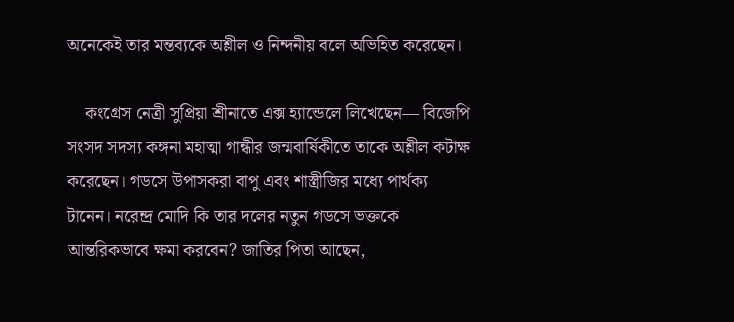অনেকেই তার মন্তব্যকে অশ্লীল ও নিন্দনীয় বলে অভিহিত করেছেন।

    কংগ্রেস নেত্রী সুপ্রিয়া শ্রীনাতে এক্স হ্যান্ডেলে লিখেছেন— বিজেপি সংসদ সদস্য কঙ্গনা মহাত্মা গান্ধীর জন্মবার্ষিকীতে তাকে অশ্লীল কটাক্ষ করেছেন। গডসে উপাসকরা বাপু এবং শাস্ত্রীজির মধ্যে পার্থক্য টানেন। নরেন্দ্র মোদি কি তার দলের নতুন গডসে ভক্তকে আন্তরিকভাবে ক্ষমা করবেন? জাতির পিতা আছেন,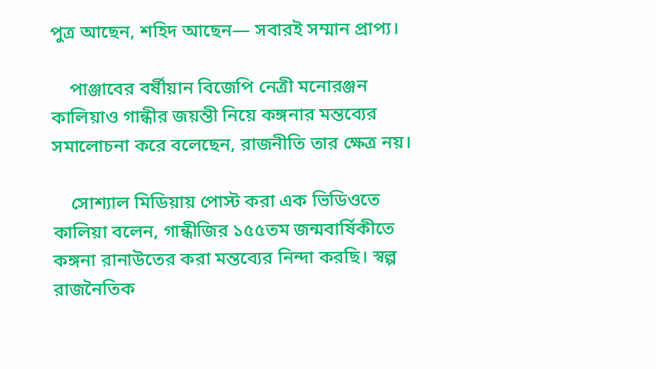পুত্র আছেন, শহিদ আছেন— সবারই সম্মান প্রাপ্য।

    পাঞ্জাবের বর্ষীয়ান বিজেপি নেত্রী মনোরঞ্জন কালিয়াও গান্ধীর জয়ন্তী নিয়ে কঙ্গনার মন্তব্যের সমালোচনা করে বলেছেন, রাজনীতি তার ক্ষেত্র নয়।

    সোশ্যাল মিডিয়ায় পোস্ট করা এক ভিডিওতে কালিয়া বলেন, গান্ধীজির ১৫৫তম জন্মবার্ষিকীতে কঙ্গনা রানাউতের করা মন্তব্যের নিন্দা করছি। স্বল্প রাজনৈতিক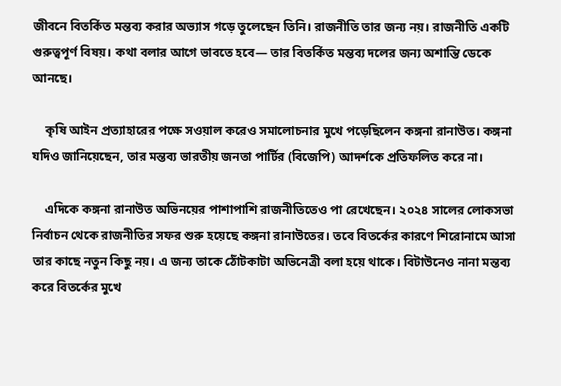জীবনে বিতর্কিত মন্তব্য করার অভ্যাস গড়ে তুলেছেন তিনি। রাজনীতি তার জন্য নয়। রাজনীতি একটি গুরুত্বপূর্ণ বিষয়। কথা বলার আগে ভাবতে হবে— তার বিতর্কিত মন্তব্য দলের জন্য অশান্তি ডেকে আনছে।

    কৃষি আইন প্রত্যাহারের পক্ষে সওয়াল করেও সমালোচনার মুখে পড়েছিলেন কঙ্গনা রানাউত। কঙ্গনা যদিও জানিয়েছেন, তার মন্তব্য ভারতীয় জনতা পার্টির (বিজেপি) আদর্শকে প্রতিফলিত করে না।

    এদিকে কঙ্গনা রানাউত অভিনয়ের পাশাপাশি রাজনীতিতেও পা রেখেছেন। ২০২৪ সালের লোকসভা নির্বাচন থেকে রাজনীতির সফর শুরু হয়েছে কঙ্গনা রানাউতের। তবে বিতর্কের কারণে শিরোনামে আসা তার কাছে নতুন কিছু নয়। এ জন্য তাকে ঠোঁটকাটা অভিনেত্রী বলা হয়ে থাকে। বিটাউনেও নানা মন্তব্য করে বিতর্কের মুখে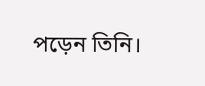পড়েন তিনি।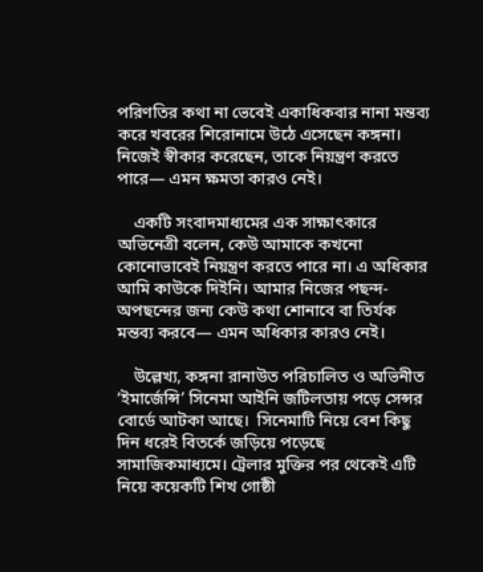পরিণতির কথা না ভেবেই একাধিকবার নানা মন্তব্য করে খবরের শিরোনামে উঠে এসেছেন কঙ্গনা। নিজেই স্বীকার করেছেন, তাকে নিয়ন্ত্রণ করতে পারে— এমন ক্ষমতা কারও নেই।

    একটি সংবাদমাধ্যমের এক সাক্ষাৎকারে অভিনেত্রী বলেন, কেউ আমাকে কখনো কোনোভাবেই নিয়ন্ত্রণ করতে পারে না। এ অধিকার আমি কাউকে দিইনি। আমার নিজের পছন্দ-অপছন্দের জন্য কেউ কথা শোনাবে বা তির্যক মন্তব্য করবে— এমন অধিকার কারও নেই।

    উল্লেখ্য, কঙ্গনা রানাউত পরিচালিত ও অভিনীত ‘ইমার্জেন্সি’ সিনেমা আইনি জটিলতায় পড়ে সেন্সর বোর্ডে আটকা আছে।  সিনেমাটি নিয়ে বেশ কিছু দিন ধরেই বিতর্কে জড়িয়ে পড়েছে সামাজিকমাধ্যমে। ট্রেলার মুক্তির পর থেকেই এটি নিয়ে কয়েকটি শিখ গোষ্ঠী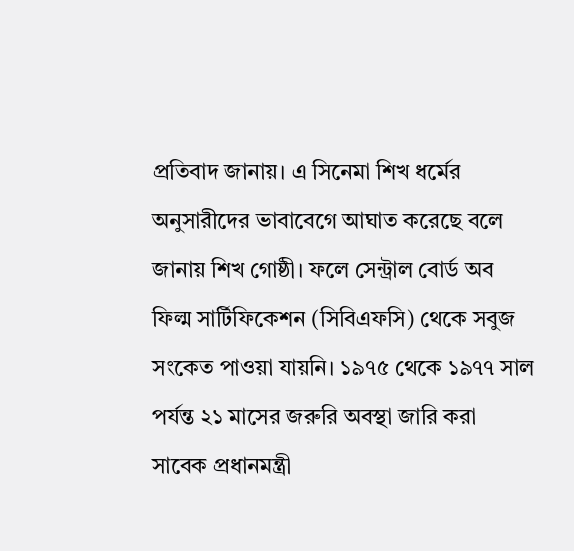প্রতিবাদ জানায়। এ সিনেমা শিখ ধর্মের অনুসারীদের ভাবাবেগে আঘাত করেছে বলে জানায় শিখ গোষ্ঠী। ফলে সেন্ট্রাল বোর্ড অব ফিল্ম সার্টিফিকেশন (সিবিএফসি) থেকে সবুজ সংকেত পাওয়া যায়নি। ১৯৭৫ থেকে ১৯৭৭ সাল পর্যন্ত ২১ মাসের জরুরি অবস্থা জারি করা সাবেক প্রধানমন্ত্রী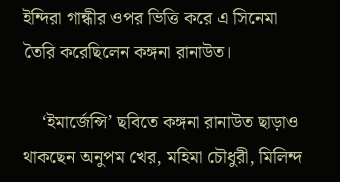ইন্দিরা গান্ধীর ওপর ভিত্তি করে এ সিনেমা তৈরি করেছিলেন কঙ্গনা রানাউত।

    ‘ইমার্জেন্সি’ ছবিতে কঙ্গনা রানাউত ছাড়াও থাকছেন অনুপম খের, মহিমা চৌধুরী, মিলিন্দ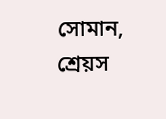সোমান, শ্রেয়স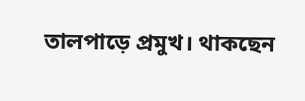তালপাড়ে প্রমুখ। থাকছেন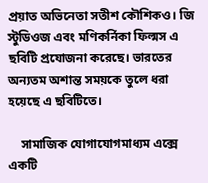প্রয়াত অভিনেতা সতীশ কৌশিকও। জি স্টুডিওজ এবং মণিকর্নিকা ফিল্মস এ ছবিটি প্রযোজনা করেছে। ভারতের অন্যতম অশান্ত সময়কে তুলে ধরা হয়েছে এ ছবিটিতে।

    সামাজিক যোগাযোগমাধ্যম এক্সে একটি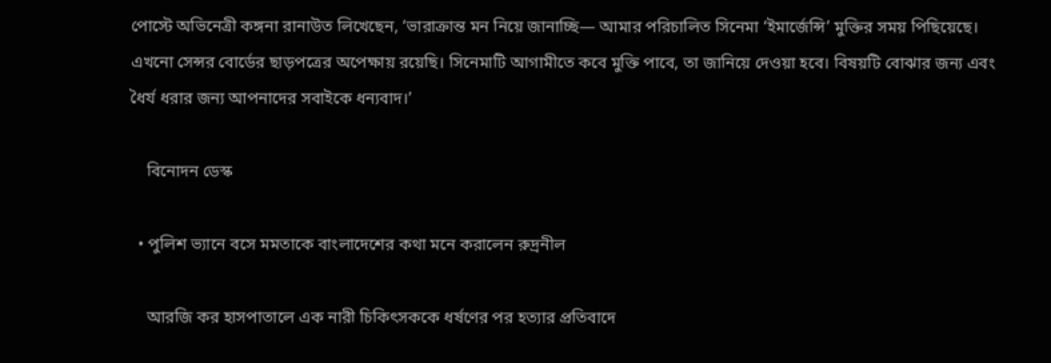পোস্টে অভিনেত্রী কঙ্গনা রানাউত লিখেছেন, ‘ভারাক্রান্ত মন নিয়ে জানাচ্ছি— আমার পরিচালিত সিনেমা ‘ইমার্জেন্সি’ মুক্তির সময় পিছিয়েছে। এখনো সেন্সর বোর্ডের ছাড়পত্রের অপেক্ষায় রয়েছি। সিনেমাটি আগামীতে কবে মুক্তি পাবে, তা জানিয়ে দেওয়া হবে। বিষয়টি বোঝার জন্য এবং ধৈর্য ধরার জন্য আপনাদের সবাইকে ধন্যবাদ।’

    বিনোদন ডেস্ক

  • পুলিশ ভ্যানে বসে মমতাকে বাংলাদেশের কথা মনে করালেন রুদ্রনীল

    আরজি কর হাসপাতালে এক নারী চিকিৎসককে ধর্ষণের পর হত্যার প্রতিবাদে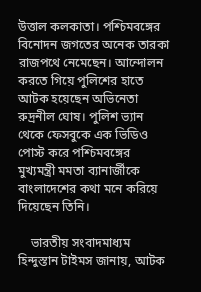উত্তাল কলকাতা। পশ্চিমবঙ্গের বিনোদন জগতের অনেক তারকা রাজপথে নেমেছেন। আন্দোলন করতে গিয়ে পুলিশের হাতে আটক হয়েছেন অভিনেতা রুদ্রনীল ঘোষ। পুলিশ ভ্যান থেকে ফেসবুকে এক ভিডিও পোস্ট করে পশ্চিমবঙ্গের মুখ্যমন্ত্রী মমতা ব্যানার্জীকে বাংলাদেশের কথা মনে করিয়ে দিয়েছেন তিনি।

    ভারতীয় সংবাদমাধ্যম হিন্দুস্তান টাইমস জানায়, আটক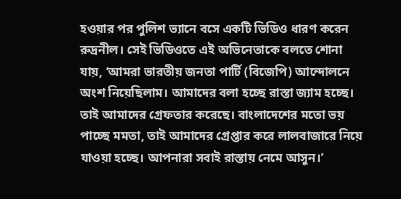হওয়ার পর পুলিশ ভ্যানে বসে একটি ভিডিও ধারণ করেন রুদ্রনীল। সেই ভিডিওতে এই অভিনেতাকে বলতে শোনা যায়, ‘আমরা ভারতীয় জনতা পার্টি (বিজেপি) আন্দোলনে অংশ নিয়েছিলাম। আমাদের বলা হচ্ছে রাস্তা জ্যাম হচ্ছে। তাই আমাদের গ্রেফতার করেছে। বাংলাদেশের মতো ভয় পাচ্ছে মমতা, তাই আমাদের গ্রেপ্তার করে লালবাজারে নিয়ে যাওয়া হচ্ছে। আপনারা সবাই রাস্তায় নেমে আসুন।’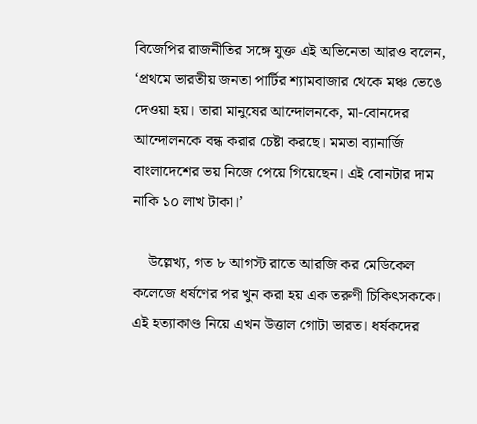বিজেপির রাজনীতির সঙ্গে যুক্ত এই অভিনেতা আরও বলেন, ‘প্রথমে ভারতীয় জনতা পার্টির শ্যামবাজার থেকে মঞ্চ ভেঙে দেওয়া হয়। তারা মানুষের আন্দোলনকে, মা-বোনদের আন্দোলনকে বন্ধ করার চেষ্টা করছে। মমতা ব্যানার্জি বাংলাদেশের ভয় নিজে পেয়ে গিয়েছেন। এই বোনটার দাম নাকি ১০ লাখ টাকা।’

    উল্লেখ্য, গত ৮ আগস্ট রাতে আরজি কর মেডিকেল কলেজে ধর্ষণের পর খুন করা হয় এক তরুণী চিকিৎসককে। এই হত্যাকাণ্ড নিয়ে এখন উত্তাল গোটা ভারত। ধর্ষকদের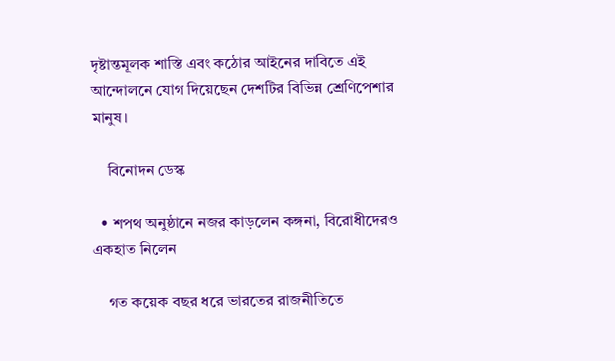দৃষ্টান্তমূলক শাস্তি এবং কঠোর আইনের দাবিতে এই আন্দোলনে যোগ দিয়েছেন দেশটির বিভিন্ন শ্রেণিপেশার মানুষ।

    বিনোদন ডেস্ক

  • শপথ অনুষ্ঠানে নজর কাড়লেন কঙ্গনা, বিরোধীদেরও একহাত নিলেন

    গত কয়েক বছর ধরে ভারতের রাজনীতিতে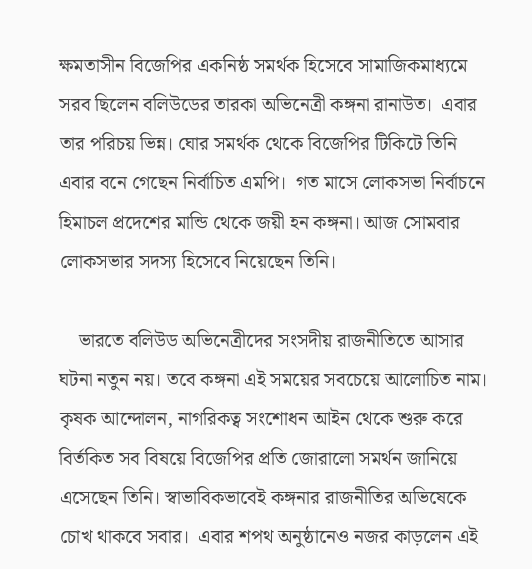ক্ষমতাসীন বিজেপির একনিষ্ঠ সমর্থক হিসেবে সামাজিকমাধ্যমে সরব ছিলেন বলিউডের তারকা অভিনেত্রী কঙ্গনা রানাউত।  এবার তার পরিচয় ভিন্ন। ঘোর সমর্থক থেকে বিজেপির টিকিটে তিনি এবার বনে গেছেন নির্বাচিত এমপি।  গত মাসে লোকসভা নির্বাচনে হিমাচল প্রদেশের মান্ডি থেকে জয়ী হন কঙ্গনা। আজ সোমবার লোকসভার সদস্য হিসেবে নিয়েছেন তিনি।

    ভারতে বলিউড অভিনেত্রীদের সংসদীয় রাজনীতিতে আসার ঘটনা নতুন নয়। তবে কঙ্গনা এই সময়ের সবচেয়ে আলোচিত নাম। কৃষক আন্দোলন, নাগরিকত্ব সংশোধন আইন থেকে শুরু করে বির্তকিত সব বিষয়ে বিজেপির প্রতি জোরালো সমর্থন জানিয়ে এসেছেন তিনি। স্বাভাবিকভাবেই কঙ্গনার রাজনীতির অভিষেকে চোখ থাকবে সবার।  এবার শপথ অনুষ্ঠানেও নজর কাড়লেন এই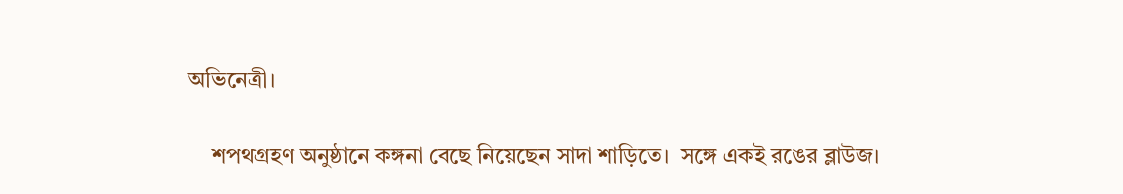অভিনেত্রী।

    শপথগ্রহণ অনুষ্ঠানে কঙ্গনা বেছে নিয়েছেন সাদা শাড়িতে।  সঙ্গে একই রঙের ব্লাউজ।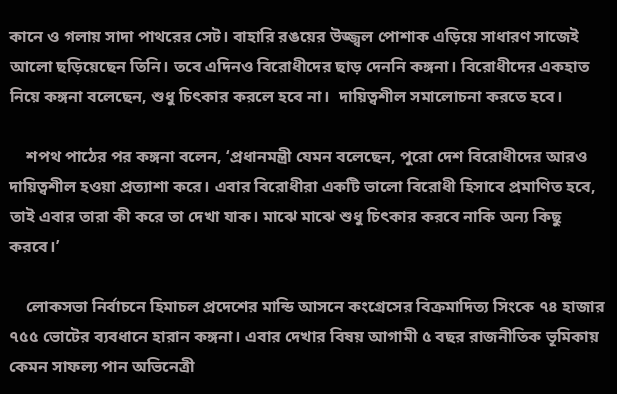কানে ও গলায় সাদা পাথরের সেট। বাহারি রঙয়ের উজ্জ্বল পোশাক এড়িয়ে সাধারণ সাজেই আলো ছড়িয়েছেন তিনি। তবে এদিনও বিরোধীদের ছাড় দেননি কঙ্গনা। বিরোধীদের একহাত নিয়ে কঙ্গনা বলেছেন, শুধু চিৎকার করলে হবে না।  দায়িত্বশীল সমালোচনা করতে হবে।

    শপথ পাঠের পর কঙ্গনা বলেন, ‘প্রধানমন্ত্রী যেমন বলেছেন, পুরো দেশ বিরোধীদের আরও দায়িত্বশীল হওয়া প্রত্যাশা করে। এবার বিরোধীরা একটি ভালো বিরোধী হিসাবে প্রমাণিত হবে, তাই এবার তারা কী করে তা দেখা যাক। মাঝে মাঝে শুধু চিৎকার করবে নাকি অন্য কিছু করবে।’

    লোকসভা নির্বাচনে হিমাচল প্রদেশের মান্ডি আসনে কংগ্রেসের বিক্রমাদিত্য সিংকে ৭৪ হাজার ৭৫৫ ভোটের ব্যবধানে হারান কঙ্গনা। এবার দেখার বিষয় আগামী ৫ বছর রাজনীতিক ভূমিকায় কেমন সাফল্য পান অভিনেত্রী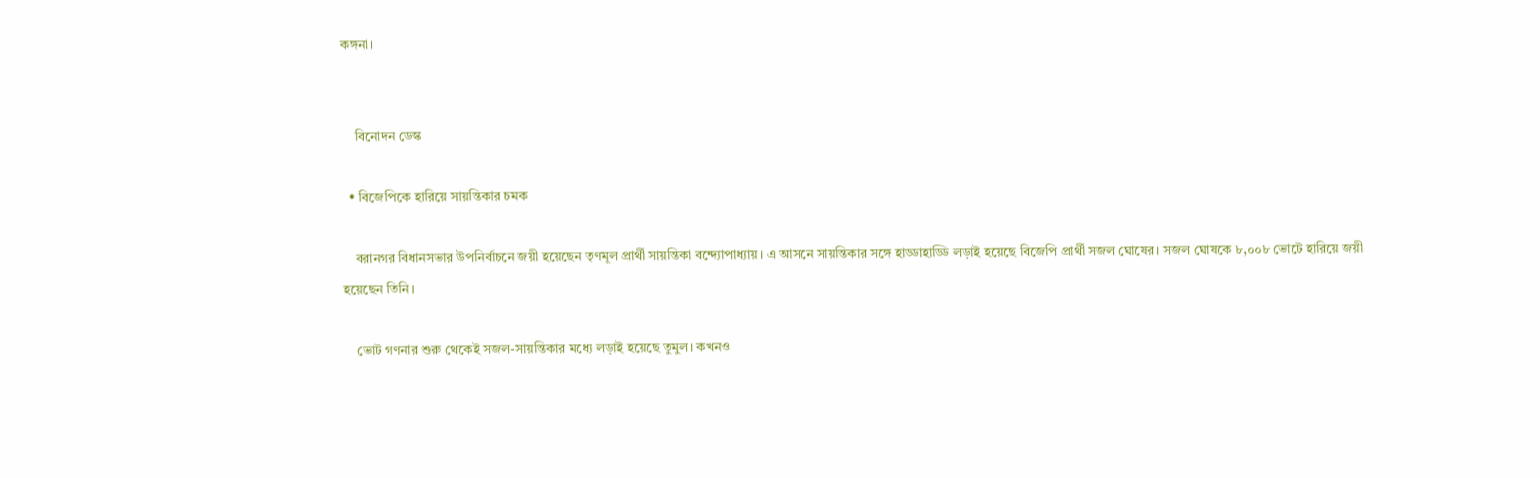কঙ্গনা।


    বিনোদন ডেস্ক

  • বিজেপিকে হারিয়ে সায়ন্তিকার চমক

    বরানগর বিধানসভার উপনির্বাচনে জয়ী হয়েছেন তৃণমূল প্রার্থী সায়ন্তিকা বন্দ্যোপাধ্যায়। এ আসনে সায়ন্তিকার সঙ্গে হাড্ডাহাড্ডি লড়াই হয়েছে বিজেপি প্রার্থী সজল ঘোষের। সজল ঘোষকে ৮,০০৮ ভোটে হারিয়ে জয়ী হয়েছেন তিনি।

    ভোট গণনার শুরু থেকেই সজল-সায়ন্তিকার মধ্যে লড়াই হয়েছে তুমুল। কখনও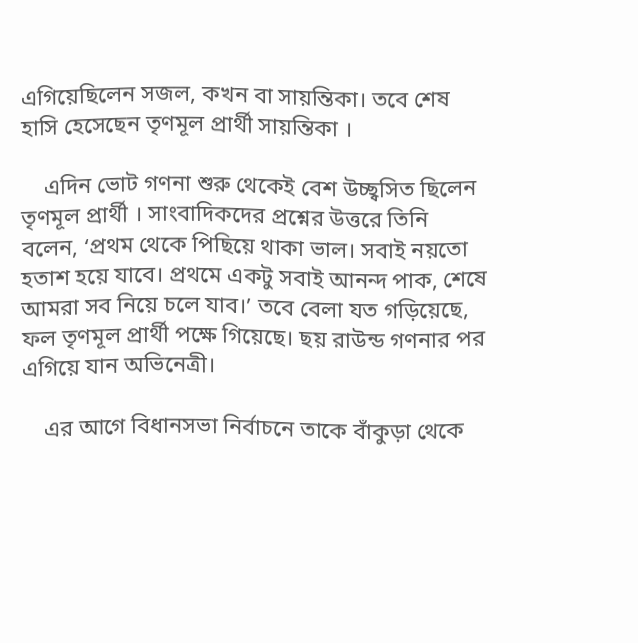এগিয়েছিলেন সজল, কখন বা সায়ন্তিকা। তবে শেষ হাসি হেসেছেন তৃণমূল প্রার্থী সায়ন্তিকা ।

    এদিন ভোট গণনা শুরু থেকেই বেশ উচ্ছ্বসিত ছিলেন তৃণমূল প্রার্থী । সাংবাদিকদের প্রশ্নের উত্তরে তিনি বলেন, ‘প্রথম থেকে পিছিয়ে থাকা ভাল। সবাই নয়তো হতাশ হয়ে যাবে। প্রথমে একটু সবাই আনন্দ পাক, শেষে আমরা সব নিয়ে চলে যাব।’ তবে বেলা যত গড়িয়েছে, ফল তৃণমূল প্রার্থী পক্ষে গিয়েছে। ছয় রাউন্ড গণনার পর এগিয়ে যান অভিনেত্রী।

    এর আগে বিধানসভা নির্বাচনে তাকে বাঁকুড়া থেকে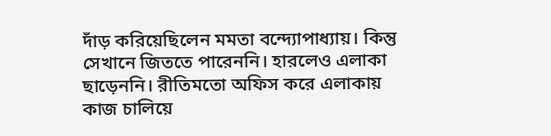দাঁড় করিয়েছিলেন মমতা বন্দ্যোপাধ্যায়। কিন্তু সেখানে জিততে পারেননি। হারলেও এলাকা ছাড়েননি। রীতিমতো অফিস করে এলাকায় কাজ চালিয়ে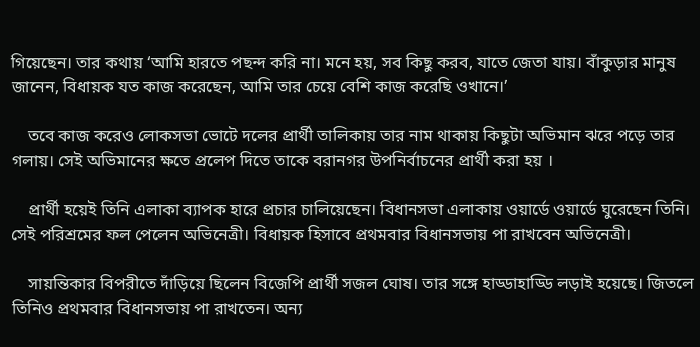গিয়েছেন। তার কথায় ‘আমি হারতে পছন্দ করি না। মনে হয়, সব কিছু করব, যাতে জেতা যায়। বাঁকুড়ার মানুষ জানেন, বিধায়ক যত কাজ করেছেন, আমি তার চেয়ে বেশি কাজ করেছি ওখানে।’

    তবে কাজ করেও লোকসভা ভোটে দলের প্রার্থী তালিকায় তার নাম থাকায় কিছুটা অভিমান ঝরে পড়ে তার গলায়। সেই অভিমানের ক্ষতে প্রলেপ দিতে তাকে বরানগর উপনির্বাচনের প্রার্থী করা হয় ।

    প্রার্থী হয়েই তিনি এলাকা ব্যাপক হারে প্রচার চালিয়েছেন। বিধানসভা এলাকায় ওয়ার্ডে ওয়ার্ডে ঘুরেছেন তিনি। সেই পরিশ্রমের ফল পেলেন অভিনেত্রী। বিধায়ক হিসাবে প্রথমবার বিধানসভায় পা রাখবেন অভিনেত্রী।

    সায়ন্তিকার বিপরীতে দাঁড়িয়ে ছিলেন বিজেপি প্রার্থী সজল ঘোষ। তার সঙ্গে হাড্ডাহাড্ডি লড়াই হয়েছে। জিতলে তিনিও প্রথমবার বিধানসভায় পা রাখতেন। অন্য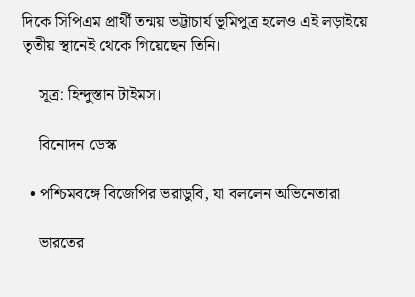দিকে সিপিএম প্রার্থী তন্ময় ভট্টাচার্য ভূমিপুত্র হলেও এই লড়াইয়ে তৃতীয় স্থানেই থেকে গিয়েছেন তিনি।

    সূত্র: হিন্দুস্তান টাইমস।

    বিনোদন ডেস্ক

  • পশ্চিমবঙ্গে বিজেপির ভরাডুবি, যা বললেন অভিনেতারা

    ভারতের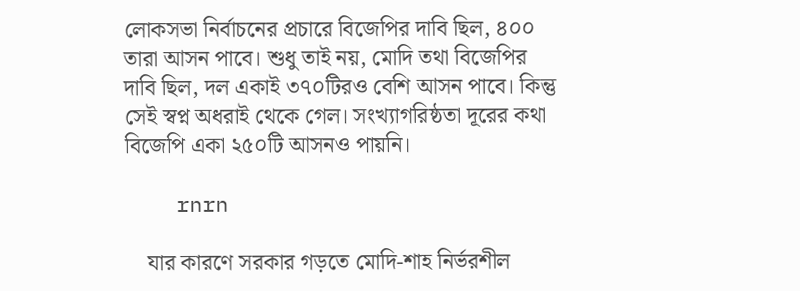লোকসভা নির্বাচনের প্রচারে বিজেপির দাবি ছিল, ৪০০ তারা আসন পাবে। শুধু তাই নয়, মোদি তথা বিজেপির দাবি ছিল, দল একাই ৩৭০টিরও বেশি আসন পাবে। কিন্তু সেই স্বপ্ন অধরাই থেকে গেল। সংখ্যাগরিষ্ঠতা দূরের কথা বিজেপি একা ২৫০টি আসনও পায়নি।

    rnrn

    যার কারণে সরকার গড়তে মোদি-শাহ নির্ভরশীল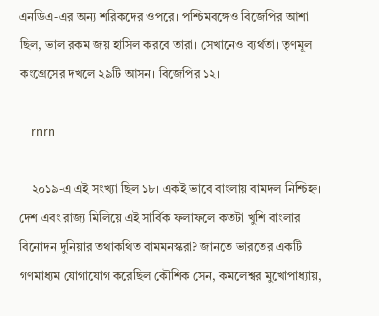এনডিএ-এর অন্য শরিকদের ওপরে। পশ্চিমবঙ্গেও বিজেপির আশা ছিল, ভাল রকম জয় হাসিল করবে তারা। সেখানেও ব্যর্থতা। তৃণমূল কংগ্রেসের দখলে ২৯টি আসন। বিজেপির ১২।

    rnrn

    ২০১৯-এ এই সংখ্যা ছিল ১৮। একই ভাবে বাংলায় বামদল নিশ্চিহ্ন। দেশ এবং রাজ্য মিলিয়ে এই সার্বিক ফলাফলে কতটা খুশি বাংলার বিনোদন দুনিয়ার তথাকথিত বামমনস্করা? জানতে ভারতের একটি গণমাধ্যম যোগাযোগ করেছিল কৌশিক সেন, কমলেশ্বর মুখোপাধ্যায়,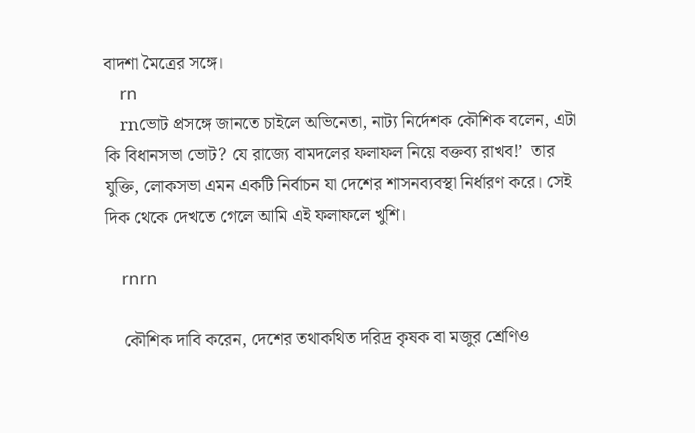বাদশা মৈত্রের সঙ্গে।
    rn
    rnভোট প্রসঙ্গে জানতে চাইলে অভিনেতা, নাট্য নির্দেশক কৌশিক বলেন, এটা কি বিধানসভা ভোট? যে রাজ্যে বামদলের ফলাফল নিয়ে বক্তব্য রাখব!’  তার যুক্তি, লোকসভা এমন একটি নির্বাচন যা দেশের শাসনব্যবস্থা নির্ধারণ করে। সেই দিক থেকে দেখতে গেলে আমি এই ফলাফলে খুশি।

    rnrn

    কৌশিক দাবি করেন, দেশের তথাকথিত দরিদ্র কৃষক বা মজুর শ্রেণিও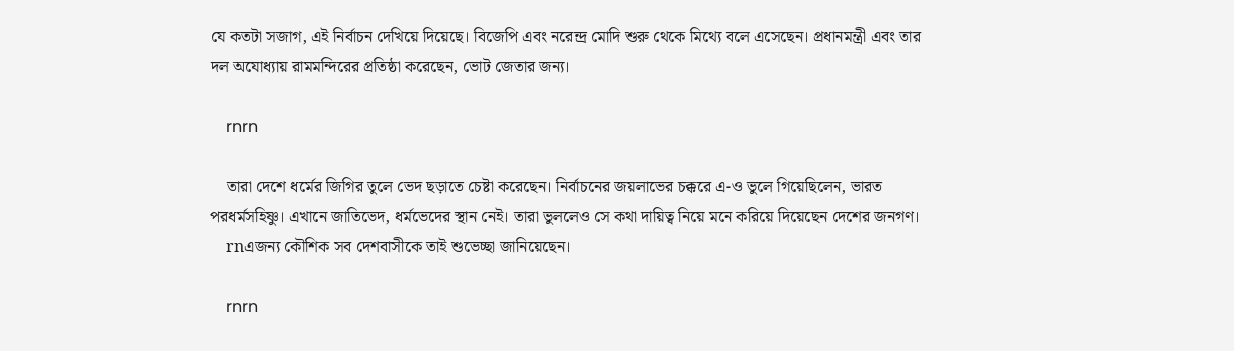যে কতটা সজাগ, এই নির্বাচন দেখিয়ে দিয়েছে। বিজেপি এবং নরেন্দ্র মোদি শুরু থেকে মিথ্যে বলে এসেছেন। প্রধানমন্ত্রী এবং তার দল অযোধ্যায় রামমন্দিরের প্রতিষ্ঠা করেছেন, ভোট জেতার জন্য।

    rnrn

    তারা দেশে ধর্মের জিগির তুলে ভেদ ছড়াতে চেষ্টা করেছেন। নির্বাচনের জয়লাভের চক্করে এ-ও ভুলে গিয়েছিলেন, ভারত পরধর্মসহিষ্ণু। এখানে জাতিভেদ, ধর্মভেদের স্থান নেই। তারা ভুললেও সে কথা দায়িত্ব নিয়ে মনে করিয়ে দিয়েছেন দেশের জনগণ।
    rnএজন্য কৌশিক সব দেশবাসীকে তাই শুভেচ্ছা জানিয়েছেন।

    rnrn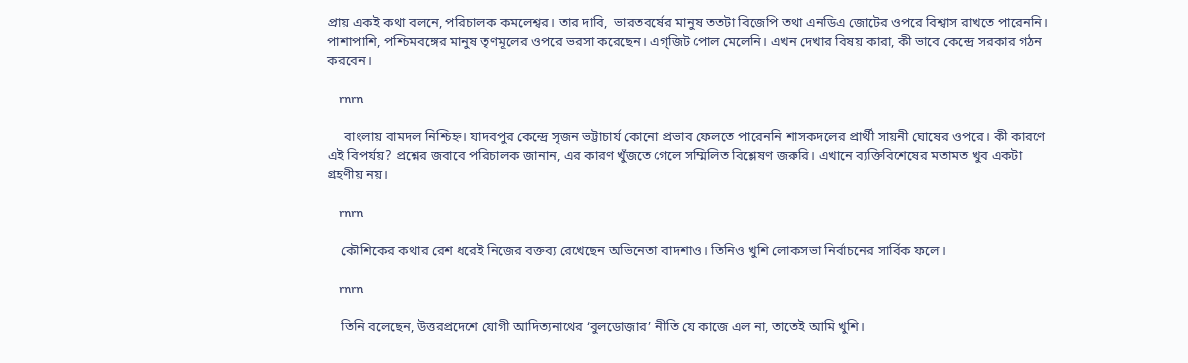প্রায় একই কথা বলনে, পরিচালক কমলেশ্বর। তার দাবি,  ভারতবর্ষের মানুষ ততটা বিজেপি তথা এনডিএ জোটের ওপরে বিশ্বাস রাখতে পারেননি। পাশাপাশি, পশ্চিমবঙ্গের মানুষ তৃণমূলের ওপরে ভরসা করেছেন। এগ্জিট পোল মেলেনি। এখন দেখার বিষয় কারা, কী ভাবে কেন্দ্রে সরকার গঠন করবেন।

    rnrn

     বাংলায় বামদল নিশ্চিহ্ন। যাদবপুর কেন্দ্রে সৃজন ভট্টাচার্য কোনো প্রভাব ফেলতে পারেননি শাসকদলের প্রার্থী সায়নী ঘোষের ওপরে। কী কারণে এই বিপর্যয়? প্রশ্নের জবাবে পরিচালক জানান, এর কারণ খুঁজতে গেলে সম্মিলিত বিশ্লেষণ জরুরি। এখানে ব্যক্তিবিশেষের মতামত খুব একটা গ্রহণীয় নয়।

    rnrn

    কৌশিকের কথার রেশ ধরেই নিজের বক্তব্য রেখেছেন অভিনেতা বাদশাও। তিনিও খুশি লোকসভা নির্বাচনের সার্বিক ফলে।

    rnrn

    তিনি বলেছেন, উত্তরপ্রদেশে যোগী আদিত্যনাথের ‘বুলডোজ়ার’ নীতি যে কাজে এল না, তাতেই আমি খুশি।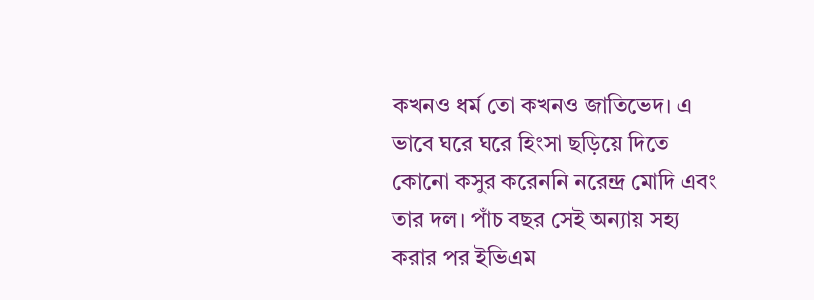কখনও ধর্ম তো কখনও জাতিভেদ। এ ভাবে ঘরে ঘরে হিংসা ছড়িয়ে দিতে কোনো কসুর করেননি নরেন্দ্র মোদি এবং তার দল। পাঁচ বছর সেই অন্যায় সহ্য করার পর ইভিএম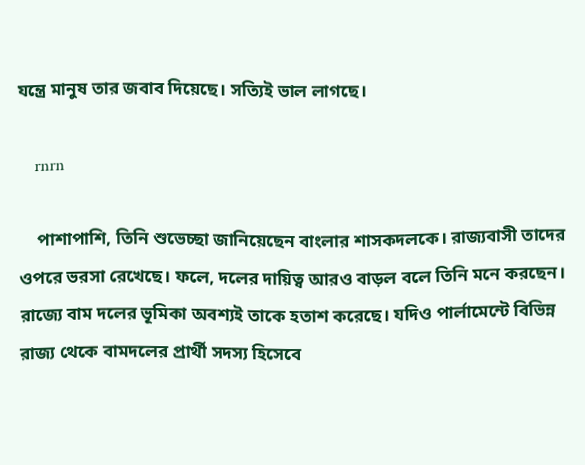যন্ত্রে মানুষ তার জবাব দিয়েছে। সত্যিই ভাল লাগছে।

    rnrn

    পাশাপাশি, তিনি শুভেচ্ছা জানিয়েছেন বাংলার শাসকদলকে। রাজ্যবাসী তাদের ওপরে ভরসা রেখেছে। ফলে, দলের দায়িত্ব আরও বাড়ল বলে তিনি মনে করছেন। রাজ্যে বাম দলের ভূমিকা অবশ্যই তাকে হতাশ করেছে। যদিও পার্লামেন্টে বিভিন্ন রাজ্য থেকে বামদলের প্রার্থী সদস্য হিসেবে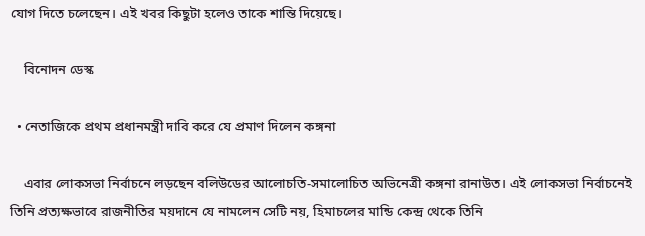যোগ দিতে চলেছেন। এই খবর কিছুটা হলেও তাকে শান্তি দিয়েছে।

    বিনোদন ডেস্ক

  • নেতাজিকে প্রথম প্রধানমন্ত্রী দাবি করে যে প্রমাণ দিলেন কঙ্গনা

    এবার লোকসভা নির্বাচনে লড়ছেন বলিউডের আলোচতি-সমালোচিত অভিনেত্রী কঙ্গনা রানাউত। এই লোকসভা নির্বাচনেই তিনি প্রত্যক্ষভাবে রাজনীতির ময়দানে যে নামলেন সেটি নয়, হিমাচলের মান্ডি কেন্দ্র থেকে তিনি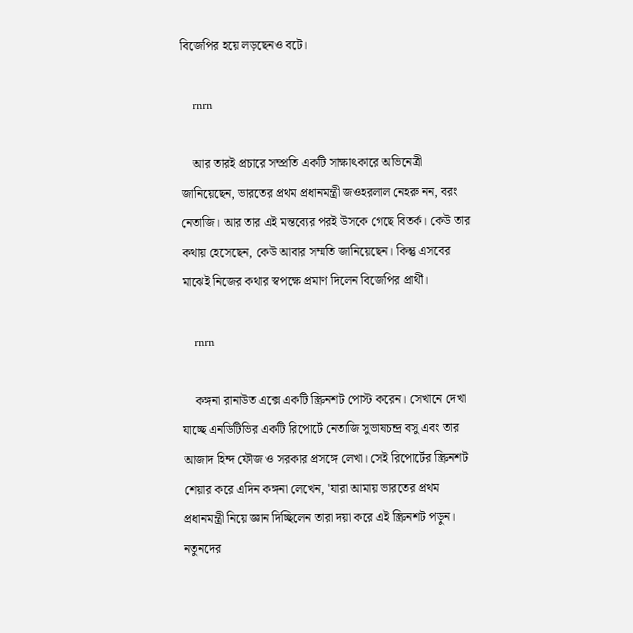বিজেপির হয়ে লড়ছেনও বটে।

    rnrn

    আর তারই প্রচারে সম্প্রতি একটি সাক্ষাৎকারে অভিনেত্রী জানিয়েছেন, ভারতের প্রথম প্রধানমন্ত্রী জওহরলাল নেহরু নন, বরং নেতাজি। আর তার এই মন্তব্যের পরই উসকে গেছে বিতর্ক। কেউ তার কথায় হেসেছেন, কেউ আবার সম্মতি জানিয়েছেন। কিন্তু এসবের মাঝেই নিজের কথার স্বপক্ষে প্রমাণ দিলেন বিজেপির প্রার্থী।

    rnrn

    কঙ্গনা রানাউত এক্সে একটি স্ক্রিনশট পোস্ট করেন। সেখানে দেখা যাচ্ছে এনডিটিভির একটি রিপোর্টে নেতাজি সুভাষচন্দ্র বসু এবং তার আজাদ হিন্দ ফৌজ ও সরকার প্রসঙ্গে লেখা। সেই রিপোর্টের স্ক্রিনশট শেয়ার করে এদিন কঙ্গনা লেখেন, 'যারা আমায় ভারতের প্রথম প্রধানমন্ত্রী নিয়ে জ্ঞান দিচ্ছিলেন তারা দয়া করে এই স্ক্রিনশট পড়ুন। নতুনদের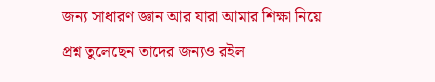জন্য সাধারণ জ্ঞান আর যারা আমার শিক্ষা নিয়ে প্রশ্ন তুলেছেন তাদের জন্যও রইল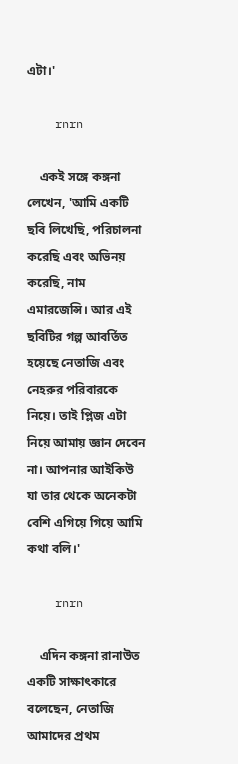এটা।'

    rnrn

    একই সঙ্গে কঙ্গনা লেখেন, 'আমি একটি ছবি লিখেছি, পরিচালনা করেছি এবং অভিনয় করেছি, নাম এমারজেন্সি। আর এই ছবিটির গল্প আবর্তিত হয়েছে নেতাজি এবং নেহরুর পরিবারকে নিয়ে। তাই প্লিজ এটা নিয়ে আমায় জ্ঞান দেবেন না। আপনার আইকিউ যা তার থেকে অনেকটা বেশি এগিয়ে গিয়ে আমি কথা বলি।'

    rnrn

    এদিন কঙ্গনা রানাউত একটি সাক্ষাৎকারে বলেছেন, নেতাজি আমাদের প্রথম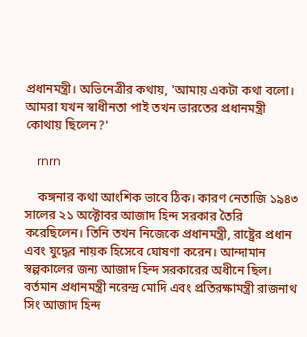প্রধানমন্ত্রী। অভিনেত্রীর কথায়, 'আমায় একটা কথা বলো। আমরা যখন স্বাধীনতা পাই তখন ভারতের প্রধানমন্ত্রী কোথায় ছিলেন?'

    rnrn

    কঙ্গনার কথা আংশিক ভাবে ঠিক। কারণ নেতাজি ১৯৪৩ সালের ২১ অক্টোবর আজাদ হিন্দ সরকার তৈরি করেছিলেন। তিনি তখন নিজেকে প্রধানমন্ত্রী, রাষ্ট্রের প্রধান এবং যুদ্ধের নায়ক হিসেবে ঘোষণা করেন। আন্দামান স্বল্পকালের জন্য আজাদ হিন্দ সরকারের অধীনে ছিল। বর্তমান প্রধানমন্ত্রী নরেন্দ্র মোদি এবং প্রতিরক্ষামন্ত্রী রাজনাথ সিং আজাদ হিন্দ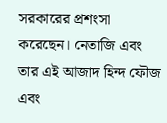সরকারের প্রশংসা করেছেন। নেতাজি এবং তার এই আজাদ হিন্দ ফৌজ এবং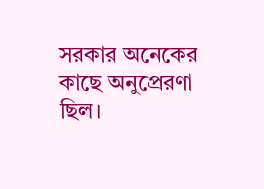সরকার অনেকের কাছে অনুপ্রেরণা ছিল।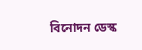বিনোদন ডেস্ক